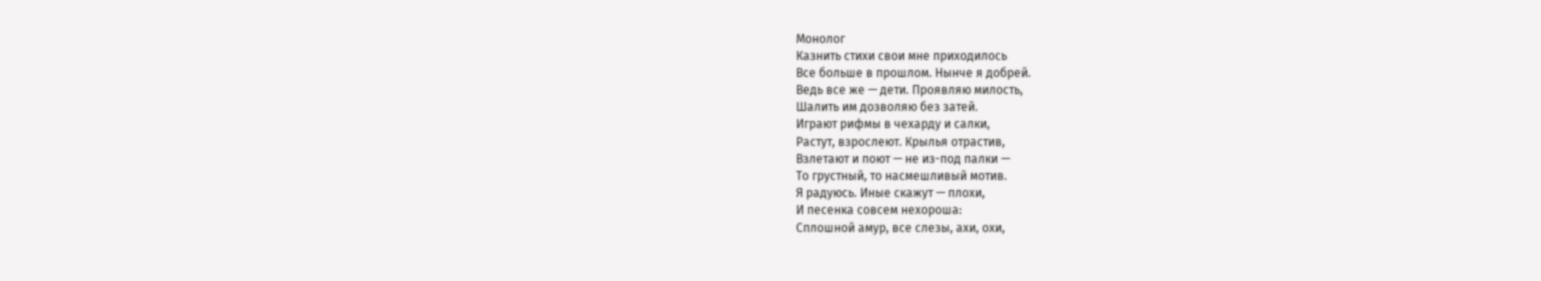Монолог
Казнить стихи свои мне приходилось
Все больше в прошлом. Нынче я добрей.
Ведь все же — дети. Проявляю милость,
Шалить им дозволяю без затей.
Играют рифмы в чехарду и салки,
Растут, взрослеют. Крылья отрастив,
Взлетают и поют — не из-под палки —
То грустный, то насмешливый мотив.
Я радуюсь. Иные скажут — плохи,
И песенка совсем нехороша:
Сплошной амур, все слезы, ахи, охи,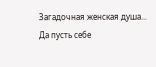Загадочная женская душа...
Да пусть себе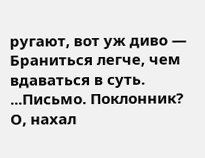ругают, вот уж диво —
Браниться легче, чем вдаваться в суть.
...Письмо. Поклонник? О, нахал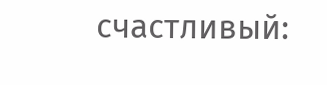счастливый: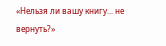«Нельзя ли вашу книгу... не вернуть?»